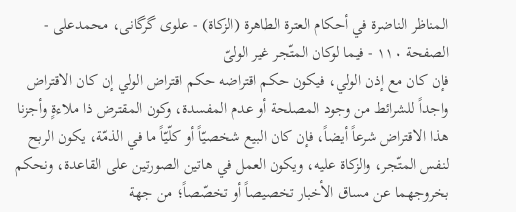المناظر الناضرة في أحکام العترة الطاهرة (الزکاة) - علوی گرگانی، محمدعلی - الصفحة ١١٠ - فيما لوکان المتّجر غير الولیّ
فإن كان مع إذن الولي، فيكون حكم اقتراضه حكم اقتراض الولي إن كان الاقتراض واجداً للشرائط من وجود المصلحة أو عدم المفسدة، وكون المقترض ذا ملاءةٍ وأجزنا هذا الاقتراض شرعاً أيضاً، فإن كان البيع شخصيّاً أو كلّيّاً ما في الذمّة، يكون الربح لنفس المتّجر، والزكاة عليه، ويكون العمل في هاتين الصورتين على القاعدة، ونحكم بخروجهما عن مساق الأخبار تخصيصاً أو تخصّصاً؛ من جهة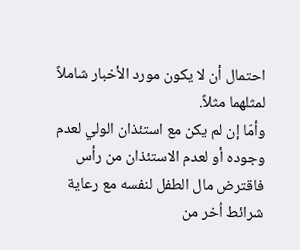احتمال أن لا يكون مورد الأخبار شاملاً لمثلهما مثلاً.
وأمّا إن لم يكن مع استئذان الولي لعدم وجوده أو لعدم الاستئذان من رأس فاقترض مال الطفل لنفسه مع رعاية شرائط اُخر من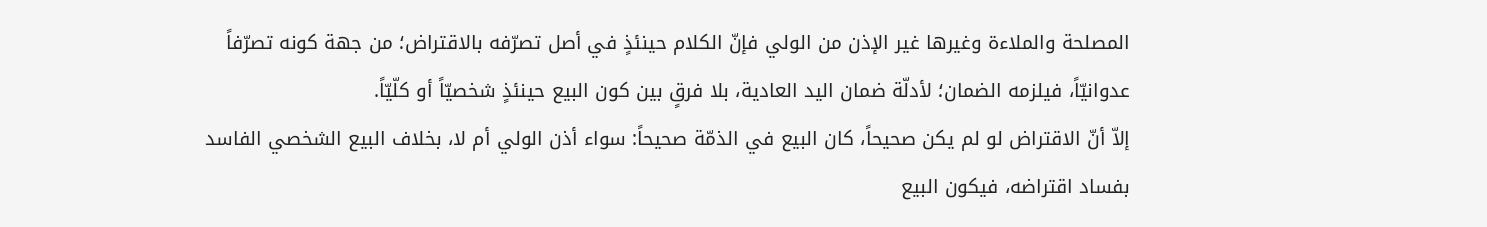المصلحة والملاءة وغيرها غير الإذن من الولي فإنّ الكلام حينئذٍ في أصل تصرّفه بالاقتراض؛ من جهة كونه تصرّفاً عدوانيّاً، فيلزمه الضمان؛ لأدلّة ضمان اليد العادية، بلا فرقٍ بين كون البيع حينئذٍ شخصيّاً أو كلّيّاً.
إلاّ أنّ الاقتراض لو لم يكن صحيحاً، كان البيع في الذمّة صحيحاً: سواء أذن الولي أم لا، بخلاف البيع الشخصي الفاسد بفساد اقتراضه، فيكون البيع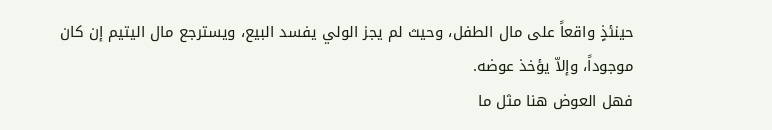حينئذٍ واقعاً على مال الطفل، وحيث لم يجز الولي يفسد البيع، ويسترجع مال اليتيم إن كان موجوداً، وإلاّ يؤخذ عوضه.
فهل العوض هنا مثل ما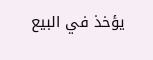يؤخذ في البيع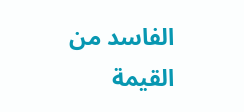الفاسد من القيمة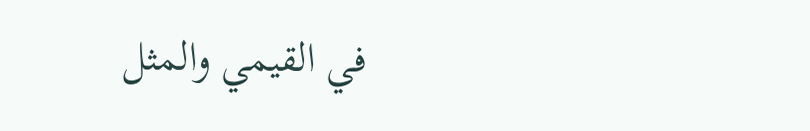في القيمي والمثل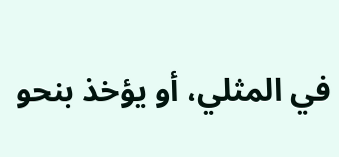في المثلي، أو يؤخذ بنحو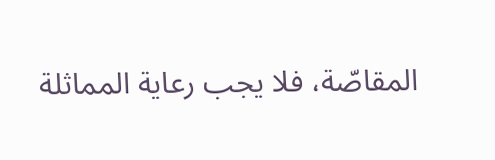المقاصّة، فلا يجب رعاية المماثلة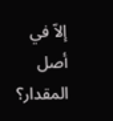إلاّ في أصل المقدار؟